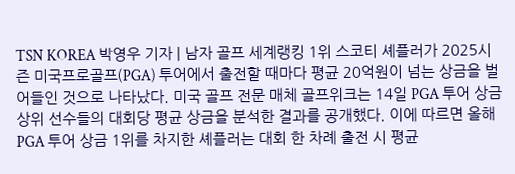TSN KOREA 박영우 기자 | 남자 골프 세계랭킹 1위 스코티 셰플러가 2025시즌 미국프로골프(PGA) 투어에서 출전할 때마다 평균 20억원이 넘는 상금을 벌어들인 것으로 나타났다. 미국 골프 전문 매체 골프위크는 14일 PGA 투어 상금 상위 선수들의 대회당 평균 상금을 분석한 결과를 공개했다. 이에 따르면 올해 PGA 투어 상금 1위를 차지한 셰플러는 대회 한 차례 출전 시 평균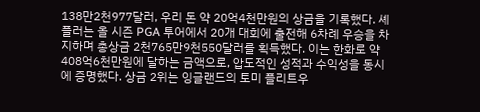138만2천977달러, 우리 돈 약 20억4천만원의 상금을 기록했다. 셰플러는 올 시즌 PGA 투어에서 20개 대회에 출전해 6차례 우승을 차지하며 총상금 2천765만9천550달러를 획득했다. 이는 한화로 약 408억6천만원에 달하는 금액으로, 압도적인 성적과 수익성을 동시에 증명했다. 상금 2위는 잉글랜드의 토미 플리트우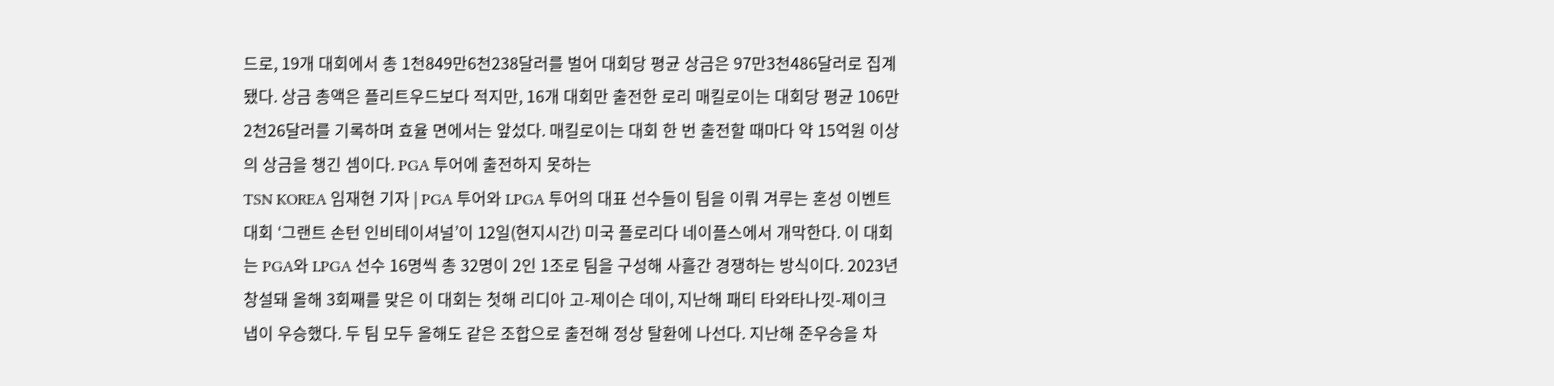드로, 19개 대회에서 총 1천849만6천238달러를 벌어 대회당 평균 상금은 97만3천486달러로 집계됐다. 상금 총액은 플리트우드보다 적지만, 16개 대회만 출전한 로리 매킬로이는 대회당 평균 106만2천26달러를 기록하며 효율 면에서는 앞섰다. 매킬로이는 대회 한 번 출전할 때마다 약 15억원 이상의 상금을 챙긴 셈이다. PGA 투어에 출전하지 못하는
TSN KOREA 임재현 기자 | PGA 투어와 LPGA 투어의 대표 선수들이 팀을 이뤄 겨루는 혼성 이벤트 대회 ‘그랜트 손턴 인비테이셔널’이 12일(현지시간) 미국 플로리다 네이플스에서 개막한다. 이 대회는 PGA와 LPGA 선수 16명씩 총 32명이 2인 1조로 팀을 구성해 사흘간 경쟁하는 방식이다. 2023년 창설돼 올해 3회째를 맞은 이 대회는 첫해 리디아 고-제이슨 데이, 지난해 패티 타와타나낏-제이크 냅이 우승했다. 두 팀 모두 올해도 같은 조합으로 출전해 정상 탈환에 나선다. 지난해 준우승을 차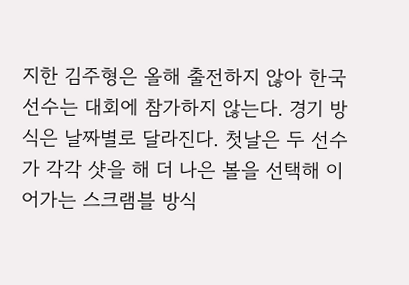지한 김주형은 올해 출전하지 않아 한국 선수는 대회에 참가하지 않는다. 경기 방식은 날짜별로 달라진다. 첫날은 두 선수가 각각 샷을 해 더 나은 볼을 선택해 이어가는 스크램블 방식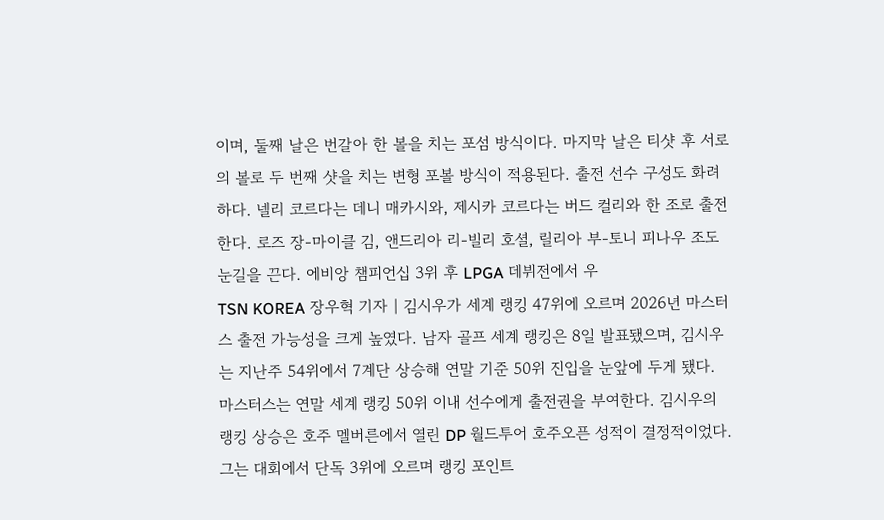이며, 둘째 날은 번갈아 한 볼을 치는 포섬 방식이다. 마지막 날은 티샷 후 서로의 볼로 두 번째 샷을 치는 변형 포볼 방식이 적용된다. 출전 선수 구성도 화려하다. 넬리 코르다는 데니 매카시와, 제시카 코르다는 버드 컬리와 한 조로 출전한다. 로즈 장-마이클 김, 앤드리아 리-빌리 호셜, 릴리아 부-토니 피나우 조도 눈길을 끈다. 에비앙 챔피언십 3위 후 LPGA 데뷔전에서 우
TSN KOREA 장우혁 기자 | 김시우가 세계 랭킹 47위에 오르며 2026년 마스터스 출전 가능성을 크게 높였다. 남자 골프 세계 랭킹은 8일 발표됐으며, 김시우는 지난주 54위에서 7계단 상승해 연말 기준 50위 진입을 눈앞에 두게 됐다. 마스터스는 연말 세계 랭킹 50위 이내 선수에게 출전권을 부여한다. 김시우의 랭킹 상승은 호주 멜버른에서 열린 DP 월드투어 호주오픈 성적이 결정적이었다. 그는 대회에서 단독 3위에 오르며 랭킹 포인트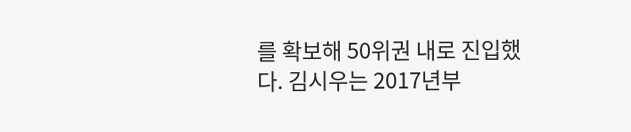를 확보해 50위권 내로 진입했다. 김시우는 2017년부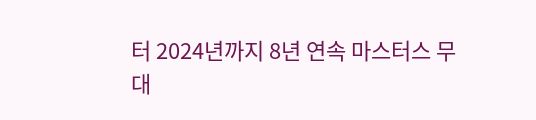터 2024년까지 8년 연속 마스터스 무대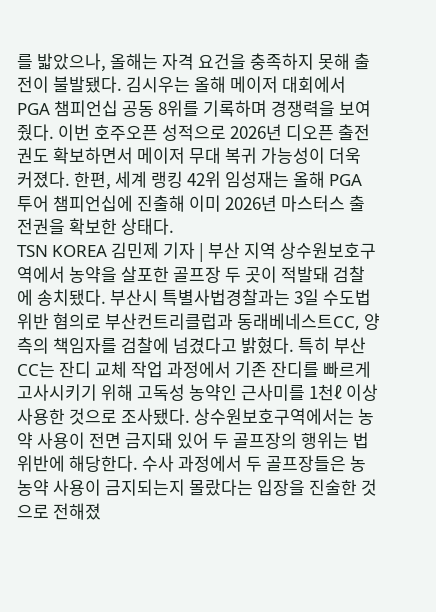를 밟았으나, 올해는 자격 요건을 충족하지 못해 출전이 불발됐다. 김시우는 올해 메이저 대회에서 PGA 챔피언십 공동 8위를 기록하며 경쟁력을 보여줬다. 이번 호주오픈 성적으로 2026년 디오픈 출전권도 확보하면서 메이저 무대 복귀 가능성이 더욱 커졌다. 한편, 세계 랭킹 42위 임성재는 올해 PGA 투어 챔피언십에 진출해 이미 2026년 마스터스 출전권을 확보한 상태다.
TSN KOREA 김민제 기자 | 부산 지역 상수원보호구역에서 농약을 살포한 골프장 두 곳이 적발돼 검찰에 송치됐다. 부산시 특별사법경찰과는 3일 수도법 위반 혐의로 부산컨트리클럽과 동래베네스트CC, 양측의 책임자를 검찰에 넘겼다고 밝혔다. 특히 부산CC는 잔디 교체 작업 과정에서 기존 잔디를 빠르게 고사시키기 위해 고독성 농약인 근사미를 1천ℓ 이상 사용한 것으로 조사됐다. 상수원보호구역에서는 농약 사용이 전면 금지돼 있어 두 골프장의 행위는 법 위반에 해당한다. 수사 과정에서 두 골프장들은 농농약 사용이 금지되는지 몰랐다는 입장을 진술한 것으로 전해졌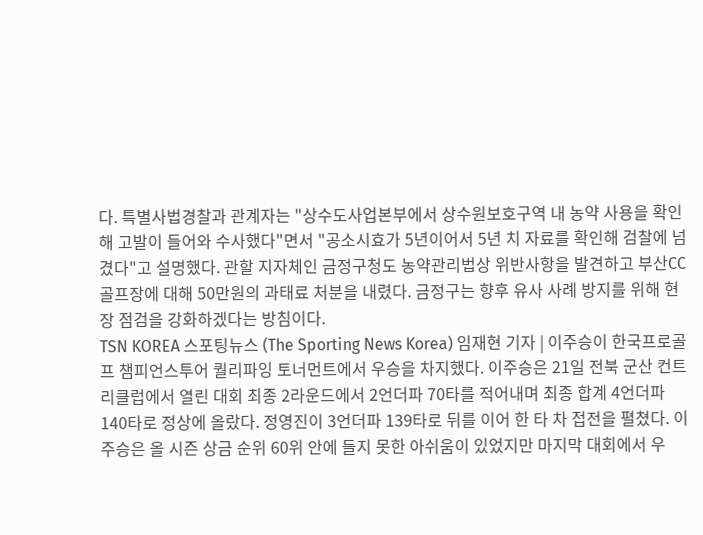다. 특별사법경찰과 관계자는 "상수도사업본부에서 상수원보호구역 내 농약 사용을 확인해 고발이 들어와 수사했다"면서 "공소시효가 5년이어서 5년 치 자료를 확인해 검찰에 넘겼다"고 설명했다. 관할 지자체인 금정구청도 농약관리법상 위반사항을 발견하고 부산CC 골프장에 대해 50만원의 과태료 처분을 내렸다. 금정구는 향후 유사 사례 방지를 위해 현장 점검을 강화하겠다는 방침이다.
TSN KOREA 스포팅뉴스 (The Sporting News Korea) 임재현 기자 | 이주승이 한국프로골프 챔피언스투어 퀄리파잉 토너먼트에서 우승을 차지했다. 이주승은 21일 전북 군산 컨트리클럽에서 열린 대회 최종 2라운드에서 2언더파 70타를 적어내며 최종 합계 4언더파 140타로 정상에 올랐다. 정영진이 3언더파 139타로 뒤를 이어 한 타 차 접전을 펼쳤다. 이주승은 올 시즌 상금 순위 60위 안에 들지 못한 아쉬움이 있었지만 마지막 대회에서 우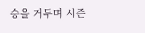승을 거두며 시즌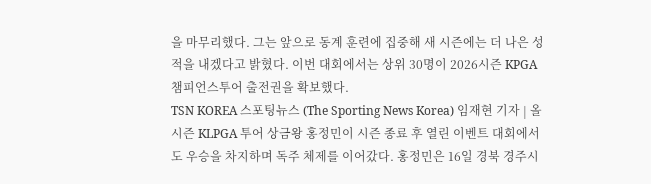을 마무리했다. 그는 앞으로 동계 훈련에 집중해 새 시즌에는 더 나은 성적을 내겠다고 밝혔다. 이번 대회에서는 상위 30명이 2026시즌 KPGA 챔피언스투어 출전권을 확보했다.
TSN KOREA 스포팅뉴스 (The Sporting News Korea) 임재현 기자 | 올 시즌 KLPGA 투어 상금왕 홍정민이 시즌 종료 후 열린 이벤트 대회에서도 우승을 차지하며 독주 체제를 이어갔다. 홍정민은 16일 경북 경주시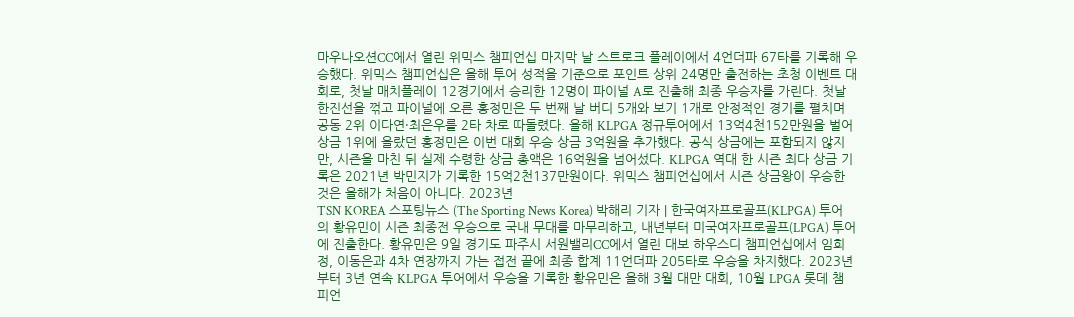마우나오션CC에서 열린 위믹스 챔피언십 마지막 날 스트로크 플레이에서 4언더파 67타를 기록해 우승했다. 위믹스 챔피언십은 올해 투어 성적을 기준으로 포인트 상위 24명만 출전하는 초청 이벤트 대회로, 첫날 매치플레이 12경기에서 승리한 12명이 파이널 A로 진출해 최종 우승자를 가린다. 첫날 한진선을 꺾고 파이널에 오른 홍정민은 두 번째 날 버디 5개와 보기 1개로 안정적인 경기를 펼치며 공동 2위 이다연·최은우를 2타 차로 따돌렸다. 올해 KLPGA 정규투어에서 13억4천152만원을 벌어 상금 1위에 올랐던 홍정민은 이번 대회 우승 상금 3억원을 추가했다. 공식 상금에는 포함되지 않지만, 시즌을 마친 뒤 실제 수령한 상금 총액은 16억원을 넘어섰다. KLPGA 역대 한 시즌 최다 상금 기록은 2021년 박민지가 기록한 15억2천137만원이다. 위믹스 챔피언십에서 시즌 상금왕이 우승한 것은 올해가 처음이 아니다. 2023년
TSN KOREA 스포팅뉴스 (The Sporting News Korea) 박해리 기자 | 한국여자프로골프(KLPGA) 투어의 황유민이 시즌 최종전 우승으로 국내 무대를 마무리하고, 내년부터 미국여자프로골프(LPGA) 투어에 진출한다. 황유민은 9일 경기도 파주시 서원밸리CC에서 열린 대보 하우스디 챔피언십에서 임희정, 이동은과 4차 연장까지 가는 접전 끝에 최종 합계 11언더파 205타로 우승을 차지했다. 2023년부터 3년 연속 KLPGA 투어에서 우승을 기록한 황유민은 올해 3월 대만 대회, 10월 LPGA 롯데 챔피언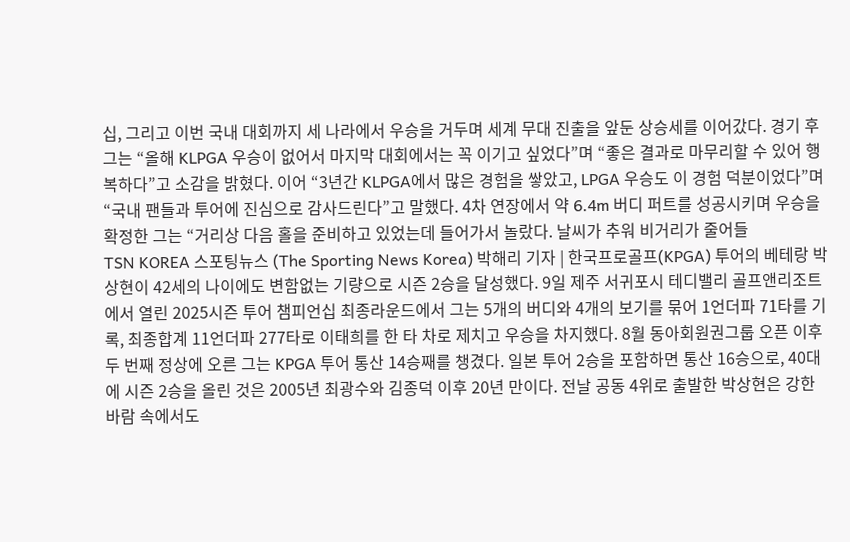십, 그리고 이번 국내 대회까지 세 나라에서 우승을 거두며 세계 무대 진출을 앞둔 상승세를 이어갔다. 경기 후 그는 “올해 KLPGA 우승이 없어서 마지막 대회에서는 꼭 이기고 싶었다”며 “좋은 결과로 마무리할 수 있어 행복하다”고 소감을 밝혔다. 이어 “3년간 KLPGA에서 많은 경험을 쌓았고, LPGA 우승도 이 경험 덕분이었다”며 “국내 팬들과 투어에 진심으로 감사드린다”고 말했다. 4차 연장에서 약 6.4m 버디 퍼트를 성공시키며 우승을 확정한 그는 “거리상 다음 홀을 준비하고 있었는데 들어가서 놀랐다. 날씨가 추워 비거리가 줄어들
TSN KOREA 스포팅뉴스 (The Sporting News Korea) 박해리 기자 | 한국프로골프(KPGA) 투어의 베테랑 박상현이 42세의 나이에도 변함없는 기량으로 시즌 2승을 달성했다. 9일 제주 서귀포시 테디밸리 골프앤리조트에서 열린 2025시즌 투어 챔피언십 최종라운드에서 그는 5개의 버디와 4개의 보기를 묶어 1언더파 71타를 기록, 최종합계 11언더파 277타로 이태희를 한 타 차로 제치고 우승을 차지했다. 8월 동아회원권그룹 오픈 이후 두 번째 정상에 오른 그는 KPGA 투어 통산 14승째를 챙겼다. 일본 투어 2승을 포함하면 통산 16승으로, 40대에 시즌 2승을 올린 것은 2005년 최광수와 김종덕 이후 20년 만이다. 전날 공동 4위로 출발한 박상현은 강한 바람 속에서도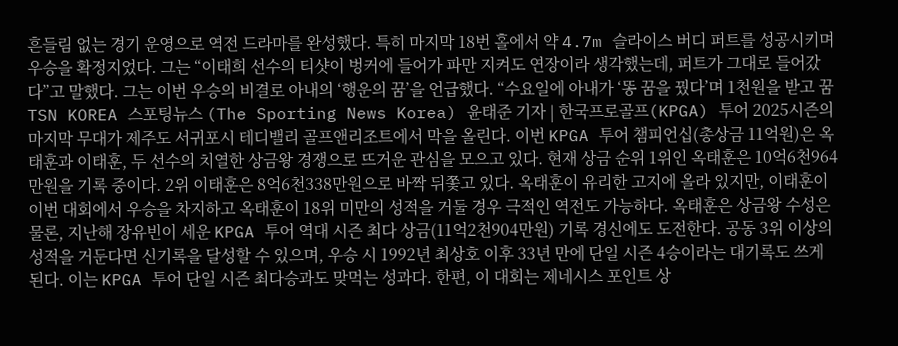흔들림 없는 경기 운영으로 역전 드라마를 완성했다. 특히 마지막 18번 홀에서 약 4.7m 슬라이스 버디 퍼트를 성공시키며 우승을 확정지었다. 그는 “이태희 선수의 티샷이 벙커에 들어가 파만 지켜도 연장이라 생각했는데, 퍼트가 그대로 들어갔다”고 말했다. 그는 이번 우승의 비결로 아내의 ‘행운의 꿈’을 언급했다. “수요일에 아내가 ‘똥 꿈을 꿨다’며 1천원을 받고 꿈
TSN KOREA 스포팅뉴스 (The Sporting News Korea) 윤태준 기자 | 한국프로골프(KPGA) 투어 2025시즌의 마지막 무대가 제주도 서귀포시 테디밸리 골프앤리조트에서 막을 올린다. 이번 KPGA 투어 챔피언십(총상금 11억원)은 옥태훈과 이태훈, 두 선수의 치열한 상금왕 경쟁으로 뜨거운 관심을 모으고 있다. 현재 상금 순위 1위인 옥태훈은 10억6천964만원을 기록 중이다. 2위 이태훈은 8억6천338만원으로 바짝 뒤쫓고 있다. 옥태훈이 유리한 고지에 올라 있지만, 이태훈이 이번 대회에서 우승을 차지하고 옥태훈이 18위 미만의 성적을 거둘 경우 극적인 역전도 가능하다. 옥태훈은 상금왕 수성은 물론, 지난해 장유빈이 세운 KPGA 투어 역대 시즌 최다 상금(11억2천904만원) 기록 경신에도 도전한다. 공동 3위 이상의 성적을 거둔다면 신기록을 달성할 수 있으며, 우승 시 1992년 최상호 이후 33년 만에 단일 시즌 4승이라는 대기록도 쓰게 된다. 이는 KPGA 투어 단일 시즌 최다승과도 맞먹는 성과다. 한편, 이 대회는 제네시스 포인트 상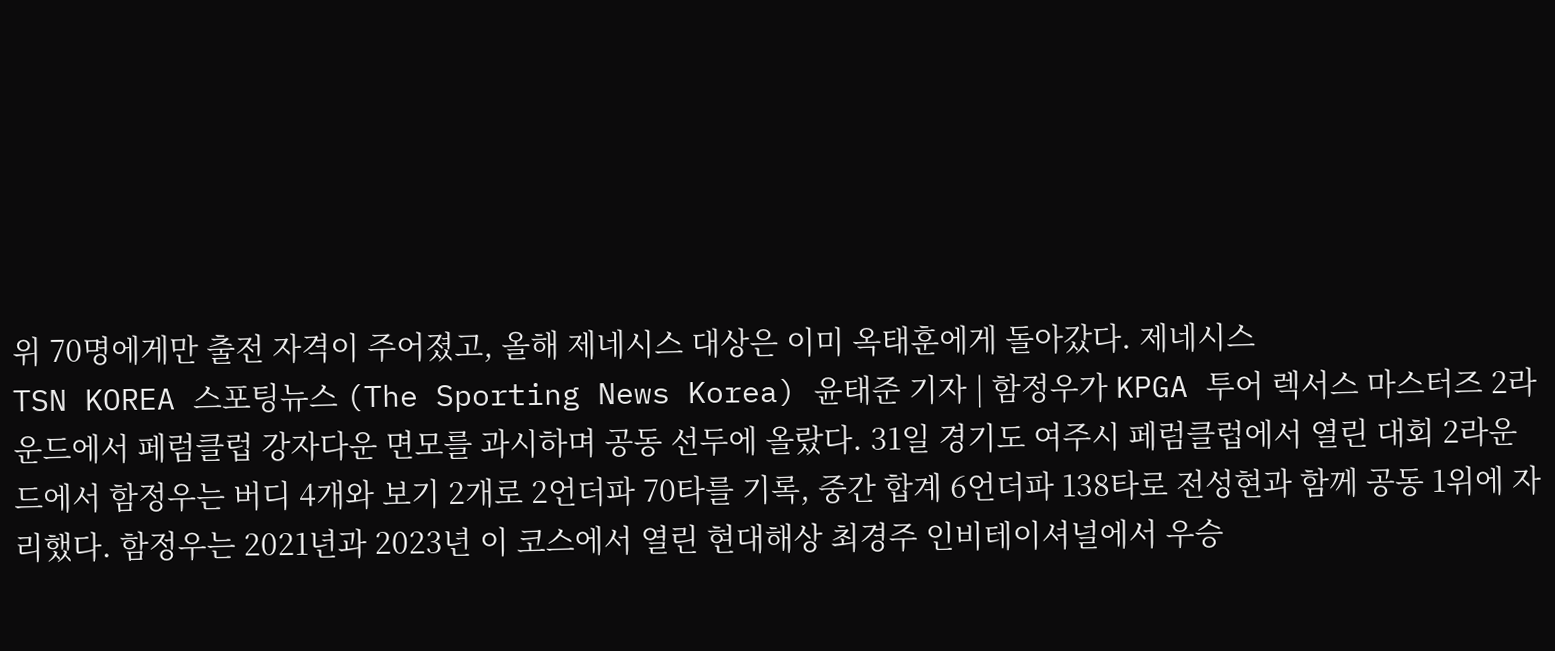위 70명에게만 출전 자격이 주어졌고, 올해 제네시스 대상은 이미 옥태훈에게 돌아갔다. 제네시스
TSN KOREA 스포팅뉴스 (The Sporting News Korea) 윤태준 기자 | 함정우가 KPGA 투어 렉서스 마스터즈 2라운드에서 페럼클럽 강자다운 면모를 과시하며 공동 선두에 올랐다. 31일 경기도 여주시 페럼클럽에서 열린 대회 2라운드에서 함정우는 버디 4개와 보기 2개로 2언더파 70타를 기록, 중간 합계 6언더파 138타로 전성현과 함께 공동 1위에 자리했다. 함정우는 2021년과 2023년 이 코스에서 열린 현대해상 최경주 인비테이셔널에서 우승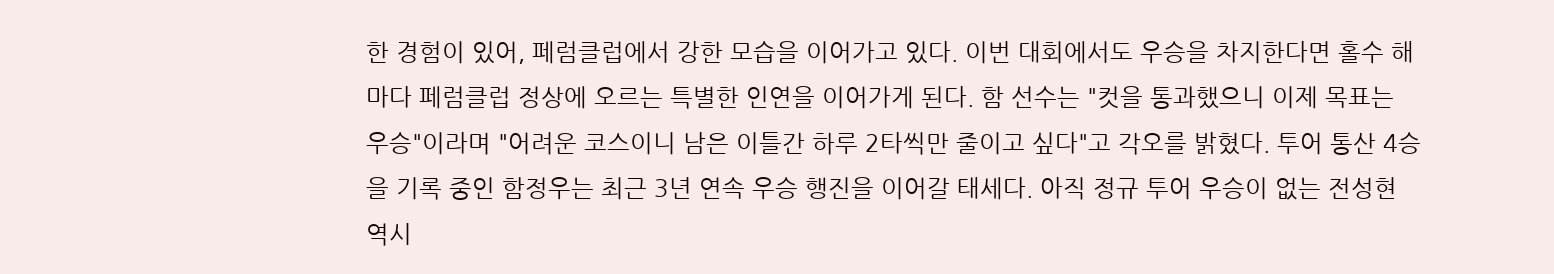한 경험이 있어, 페럼클럽에서 강한 모습을 이어가고 있다. 이번 대회에서도 우승을 차지한다면 홀수 해마다 페럼클럽 정상에 오르는 특별한 인연을 이어가게 된다. 함 선수는 "컷을 통과했으니 이제 목표는 우승"이라며 "어려운 코스이니 남은 이틀간 하루 2타씩만 줄이고 싶다"고 각오를 밝혔다. 투어 통산 4승을 기록 중인 함정우는 최근 3년 연속 우승 행진을 이어갈 태세다. 아직 정규 투어 우승이 없는 전성현 역시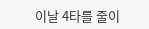이날 4타를 줄이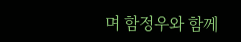며 함정우와 함께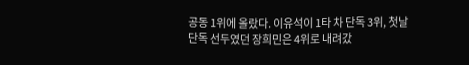공동 1위에 올랐다. 이유석이 1타 차 단독 3위, 첫날 단독 선두였던 장희민은 4위로 내려갔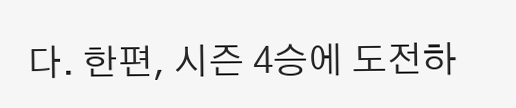다. 한편, 시즌 4승에 도전하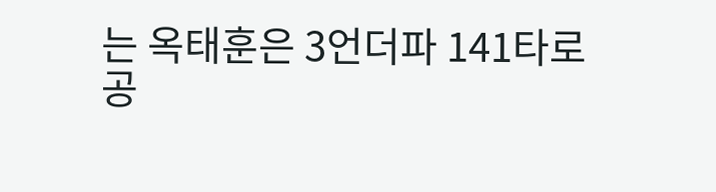는 옥태훈은 3언더파 141타로 공